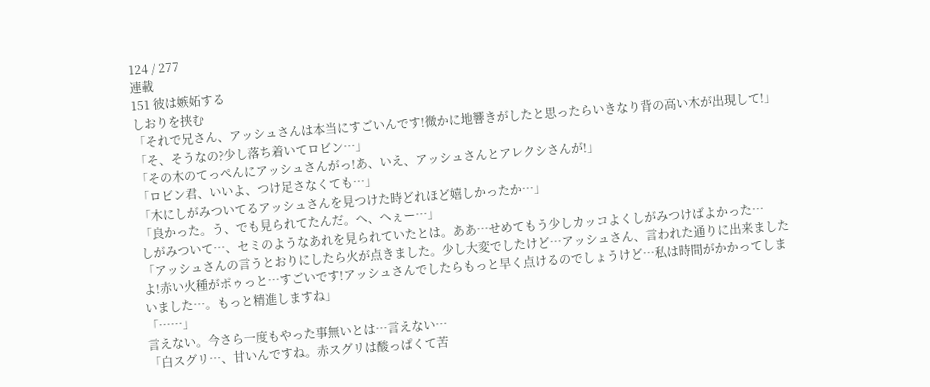124 / 277
連載
151 彼は嫉妬する
しおりを挟む
「それで兄さん、アッシュさんは本当にすごいんです!微かに地響きがしたと思ったらいきなり背の高い木が出現して!」
「そ、そうなの?少し落ち着いてロビン…」
「その木のてっぺんにアッシュさんがっ!あ、いえ、アッシュさんとアレクシさんが!」
「ロビン君、いいよ、つけ足さなくても…」
「木にしがみついてるアッシュさんを見つけた時どれほど嬉しかったか…」
「良かった。う、でも見られてたんだ。へ、へぇー…」
しがみついて…、セミのようなあれを見られていたとは。ああ…せめてもう少しカッコよくしがみつけばよかった…
「アッシュさんの言うとおりにしたら火が点きました。少し大変でしたけど…アッシュさん、言われた通りに出来ましたよ!赤い火種がポゥっと…すごいです!アッシュさんでしたらもっと早く点けるのでしょうけど…私は時間がかかってしまいました…。もっと精進しますね」
「……」
言えない。今さら一度もやった事無いとは…言えない…
「白スグリ…、甘いんですね。赤スグリは酸っぱくて苦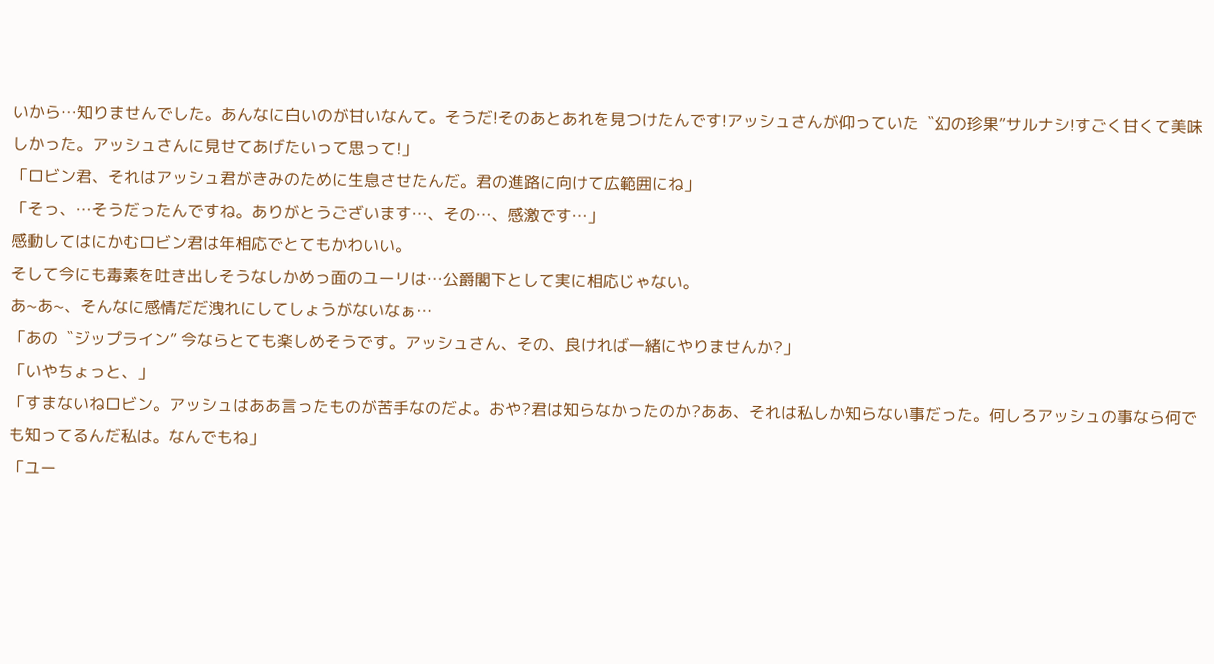いから…知りませんでした。あんなに白いのが甘いなんて。そうだ!そのあとあれを見つけたんです!アッシュさんが仰っていた〝幻の珍果”サルナシ!すごく甘くて美味しかった。アッシュさんに見せてあげたいって思って!」
「ロビン君、それはアッシュ君がきみのために生息させたんだ。君の進路に向けて広範囲にね」
「そっ、…そうだったんですね。ありがとうございます…、その…、感激です…」
感動してはにかむロビン君は年相応でとてもかわいい。
そして今にも毒素を吐き出しそうなしかめっ面のユーリは…公爵閣下として実に相応じゃない。
あ~あ~、そんなに感情だだ洩れにしてしょうがないなぁ…
「あの〝ジップライン” 今ならとても楽しめそうです。アッシュさん、その、良ければ一緒にやりませんか?」
「いやちょっと、」
「すまないねロビン。アッシュはああ言ったものが苦手なのだよ。おや?君は知らなかったのか?ああ、それは私しか知らない事だった。何しろアッシュの事なら何でも知ってるんだ私は。なんでもね」
「ユー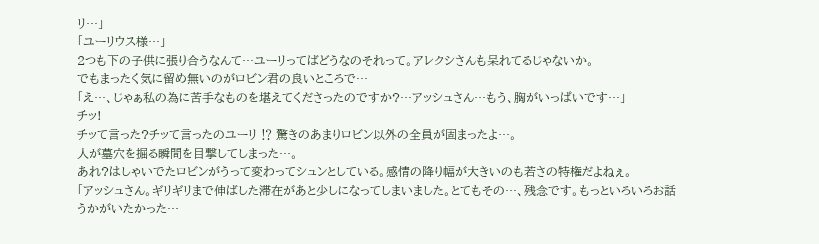リ…」
「ユーリウス様…」
2つも下の子供に張り合うなんて…ユーリってばどうなのそれって。アレクシさんも呆れてるじゃないか。
でもまったく気に留め無いのがロビン君の良いところで…
「え…、じゃぁ私の為に苦手なものを堪えてくださったのですか?…アッシュさん…もう、胸がいっぱいです…」
チッ!
チッて言った?チッて言ったのユーリ ⁉ 驚きのあまりロビン以外の全員が固まったよ…。
人が墓穴を掘る瞬間を目撃してしまった…。
あれ?はしゃいでたロビンがうって変わってシュンとしている。感情の降り幅が大きいのも若さの特権だよねぇ。
「アッシュさん。ギリギリまで伸ばした滞在があと少しになってしまいました。とてもその…、残念です。もっといろいろお話うかがいたかった…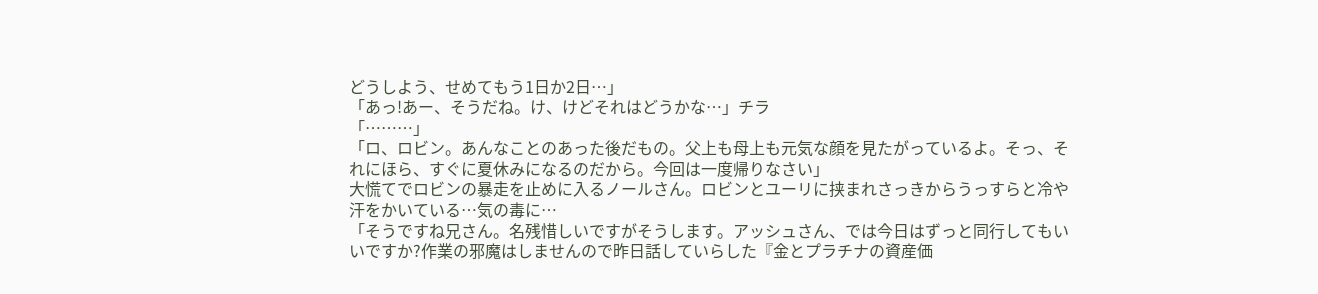どうしよう、せめてもう1日か2日…」
「あっ!あー、そうだね。け、けどそれはどうかな…」チラ
「………」
「ロ、ロビン。あんなことのあった後だもの。父上も母上も元気な顔を見たがっているよ。そっ、それにほら、すぐに夏休みになるのだから。今回は一度帰りなさい」
大慌てでロビンの暴走を止めに入るノールさん。ロビンとユーリに挟まれさっきからうっすらと冷や汗をかいている…気の毒に…
「そうですね兄さん。名残惜しいですがそうします。アッシュさん、では今日はずっと同行してもいいですか?作業の邪魔はしませんので昨日話していらした『金とプラチナの資産価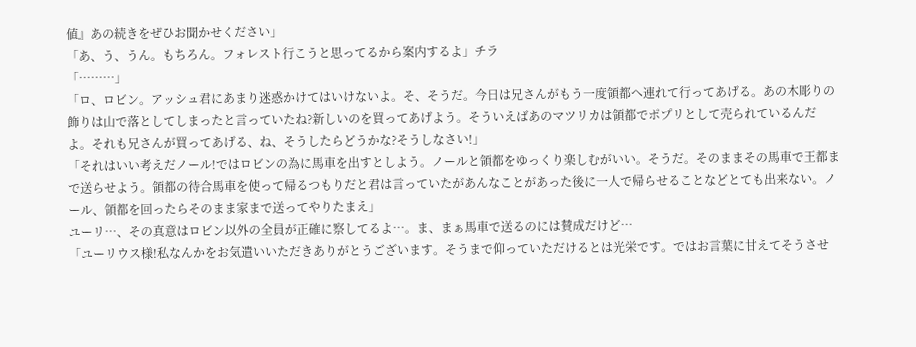値』あの続きをぜひお聞かせください」
「あ、う、うん。もちろん。フォレスト行こうと思ってるから案内するよ」チラ
「………」
「ロ、ロビン。アッシュ君にあまり迷惑かけてはいけないよ。そ、そうだ。今日は兄さんがもう一度領都へ連れて行ってあげる。あの木彫りの飾りは山で落としてしまったと言っていたね?新しいのを買ってあげよう。そういえばあのマツリカは領都でポプリとして売られているんだよ。それも兄さんが買ってあげる、ね、そうしたらどうかな?そうしなさい!」
「それはいい考えだノール!ではロビンの為に馬車を出すとしよう。ノールと領都をゆっくり楽しむがいい。そうだ。そのままその馬車で王都まで送らせよう。領都の待合馬車を使って帰るつもりだと君は言っていたがあんなことがあった後に一人で帰らせることなどとても出来ない。ノール、領都を回ったらそのまま家まで送ってやりたまえ」
ユーリ…、その真意はロビン以外の全員が正確に察してるよ…。ま、まぁ馬車で送るのには賛成だけど…
「ユーリウス様!私なんかをお気遣いいただきありがとうございます。そうまで仰っていただけるとは光栄です。ではお言葉に甘えてそうさせ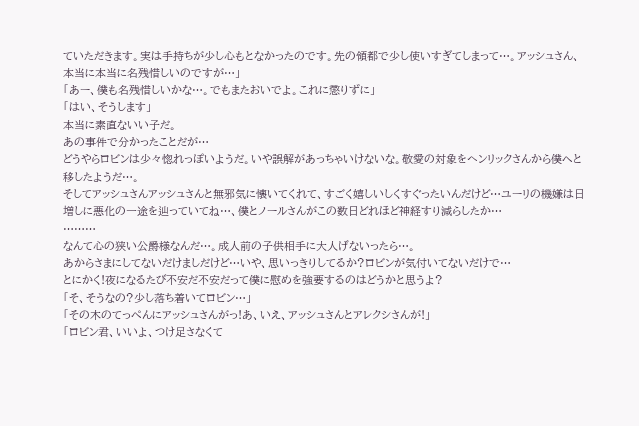ていただきます。実は手持ちが少し心もとなかったのです。先の領都で少し使いすぎてしまって…。アッシュさん、本当に本当に名残惜しいのですが…」
「あー、僕も名残惜しいかな…。でもまたおいでよ。これに懲りずに」
「はい、そうします」
本当に素直ないい子だ。
あの事件で分かったことだが…
どうやらロビンは少々惚れっぽいようだ。いや誤解があっちゃいけないな。敬愛の対象をヘンリックさんから僕へと移したようだ…。
そしてアッシュさんアッシュさんと無邪気に懐いてくれて、すごく嬉しいしくすぐったいんだけど…ユーリの機嫌は日増しに悪化の一途を辿っていてね…、僕とノールさんがこの数日どれほど神経すり減らしたか…
………
なんて心の狭い公爵様なんだ…。成人前の子供相手に大人げないったら…。
あからさまにしてないだけましだけど…いや、思いっきりしてるか?ロビンが気付いてないだけで…
とにかく!夜になるたび不安だ不安だって僕に慰めを強要するのはどうかと思うよ?
「そ、そうなの?少し落ち着いてロビン…」
「その木のてっぺんにアッシュさんがっ!あ、いえ、アッシュさんとアレクシさんが!」
「ロビン君、いいよ、つけ足さなくて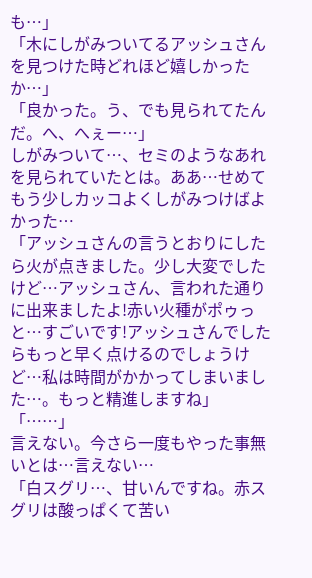も…」
「木にしがみついてるアッシュさんを見つけた時どれほど嬉しかったか…」
「良かった。う、でも見られてたんだ。へ、へぇー…」
しがみついて…、セミのようなあれを見られていたとは。ああ…せめてもう少しカッコよくしがみつけばよかった…
「アッシュさんの言うとおりにしたら火が点きました。少し大変でしたけど…アッシュさん、言われた通りに出来ましたよ!赤い火種がポゥっと…すごいです!アッシュさんでしたらもっと早く点けるのでしょうけど…私は時間がかかってしまいました…。もっと精進しますね」
「……」
言えない。今さら一度もやった事無いとは…言えない…
「白スグリ…、甘いんですね。赤スグリは酸っぱくて苦い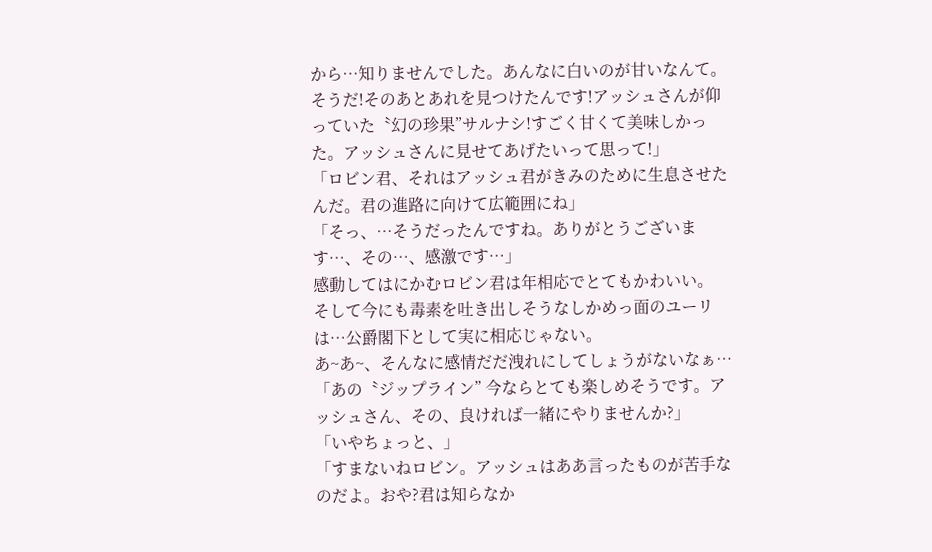から…知りませんでした。あんなに白いのが甘いなんて。そうだ!そのあとあれを見つけたんです!アッシュさんが仰っていた〝幻の珍果”サルナシ!すごく甘くて美味しかった。アッシュさんに見せてあげたいって思って!」
「ロビン君、それはアッシュ君がきみのために生息させたんだ。君の進路に向けて広範囲にね」
「そっ、…そうだったんですね。ありがとうございます…、その…、感激です…」
感動してはにかむロビン君は年相応でとてもかわいい。
そして今にも毒素を吐き出しそうなしかめっ面のユーリは…公爵閣下として実に相応じゃない。
あ~あ~、そんなに感情だだ洩れにしてしょうがないなぁ…
「あの〝ジップライン” 今ならとても楽しめそうです。アッシュさん、その、良ければ一緒にやりませんか?」
「いやちょっと、」
「すまないねロビン。アッシュはああ言ったものが苦手なのだよ。おや?君は知らなか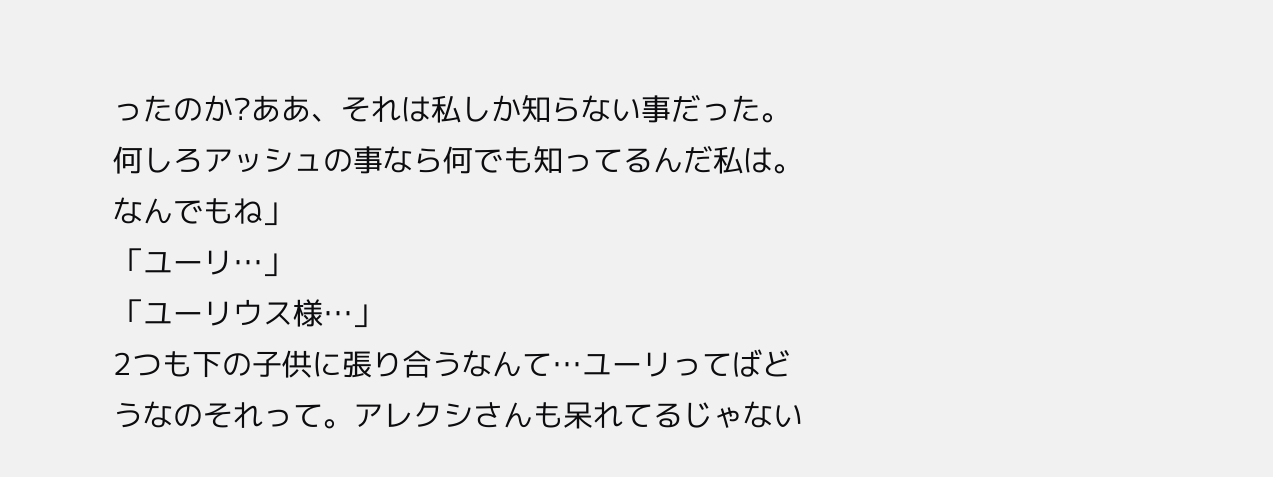ったのか?ああ、それは私しか知らない事だった。何しろアッシュの事なら何でも知ってるんだ私は。なんでもね」
「ユーリ…」
「ユーリウス様…」
2つも下の子供に張り合うなんて…ユーリってばどうなのそれって。アレクシさんも呆れてるじゃない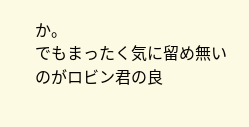か。
でもまったく気に留め無いのがロビン君の良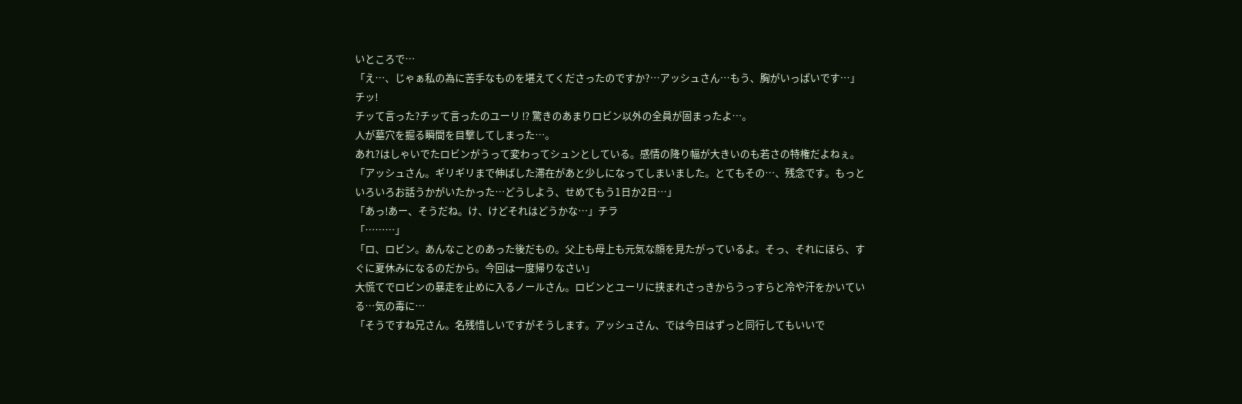いところで…
「え…、じゃぁ私の為に苦手なものを堪えてくださったのですか?…アッシュさん…もう、胸がいっぱいです…」
チッ!
チッて言った?チッて言ったのユーリ ⁉ 驚きのあまりロビン以外の全員が固まったよ…。
人が墓穴を掘る瞬間を目撃してしまった…。
あれ?はしゃいでたロビンがうって変わってシュンとしている。感情の降り幅が大きいのも若さの特権だよねぇ。
「アッシュさん。ギリギリまで伸ばした滞在があと少しになってしまいました。とてもその…、残念です。もっといろいろお話うかがいたかった…どうしよう、せめてもう1日か2日…」
「あっ!あー、そうだね。け、けどそれはどうかな…」チラ
「………」
「ロ、ロビン。あんなことのあった後だもの。父上も母上も元気な顔を見たがっているよ。そっ、それにほら、すぐに夏休みになるのだから。今回は一度帰りなさい」
大慌てでロビンの暴走を止めに入るノールさん。ロビンとユーリに挟まれさっきからうっすらと冷や汗をかいている…気の毒に…
「そうですね兄さん。名残惜しいですがそうします。アッシュさん、では今日はずっと同行してもいいで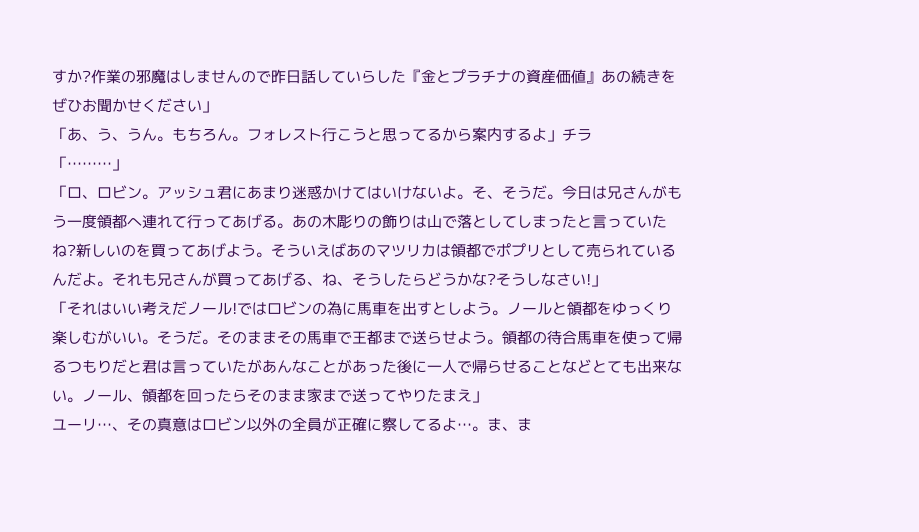すか?作業の邪魔はしませんので昨日話していらした『金とプラチナの資産価値』あの続きをぜひお聞かせください」
「あ、う、うん。もちろん。フォレスト行こうと思ってるから案内するよ」チラ
「………」
「ロ、ロビン。アッシュ君にあまり迷惑かけてはいけないよ。そ、そうだ。今日は兄さんがもう一度領都へ連れて行ってあげる。あの木彫りの飾りは山で落としてしまったと言っていたね?新しいのを買ってあげよう。そういえばあのマツリカは領都でポプリとして売られているんだよ。それも兄さんが買ってあげる、ね、そうしたらどうかな?そうしなさい!」
「それはいい考えだノール!ではロビンの為に馬車を出すとしよう。ノールと領都をゆっくり楽しむがいい。そうだ。そのままその馬車で王都まで送らせよう。領都の待合馬車を使って帰るつもりだと君は言っていたがあんなことがあった後に一人で帰らせることなどとても出来ない。ノール、領都を回ったらそのまま家まで送ってやりたまえ」
ユーリ…、その真意はロビン以外の全員が正確に察してるよ…。ま、ま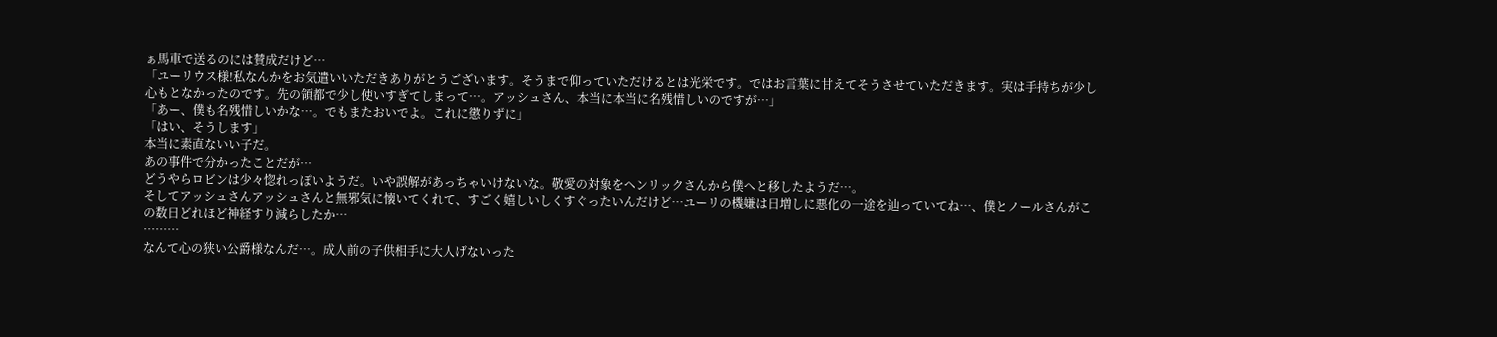ぁ馬車で送るのには賛成だけど…
「ユーリウス様!私なんかをお気遣いいただきありがとうございます。そうまで仰っていただけるとは光栄です。ではお言葉に甘えてそうさせていただきます。実は手持ちが少し心もとなかったのです。先の領都で少し使いすぎてしまって…。アッシュさん、本当に本当に名残惜しいのですが…」
「あー、僕も名残惜しいかな…。でもまたおいでよ。これに懲りずに」
「はい、そうします」
本当に素直ないい子だ。
あの事件で分かったことだが…
どうやらロビンは少々惚れっぽいようだ。いや誤解があっちゃいけないな。敬愛の対象をヘンリックさんから僕へと移したようだ…。
そしてアッシュさんアッシュさんと無邪気に懐いてくれて、すごく嬉しいしくすぐったいんだけど…ユーリの機嫌は日増しに悪化の一途を辿っていてね…、僕とノールさんがこの数日どれほど神経すり減らしたか…
………
なんて心の狭い公爵様なんだ…。成人前の子供相手に大人げないった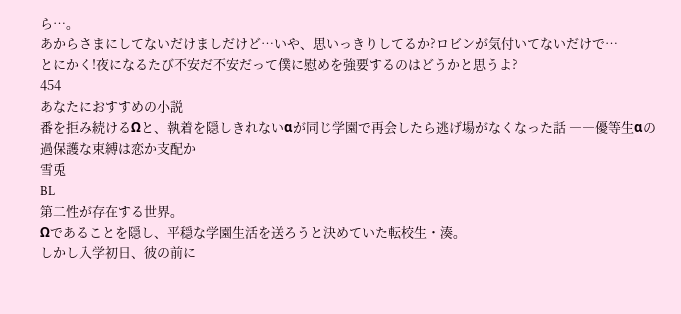ら…。
あからさまにしてないだけましだけど…いや、思いっきりしてるか?ロビンが気付いてないだけで…
とにかく!夜になるたび不安だ不安だって僕に慰めを強要するのはどうかと思うよ?
454
あなたにおすすめの小説
番を拒み続けるΩと、執着を隠しきれないαが同じ学園で再会したら逃げ場がなくなった話 ――優等生αの過保護な束縛は恋か支配か
雪兎
BL
第二性が存在する世界。
Ωであることを隠し、平穏な学園生活を送ろうと決めていた転校生・湊。
しかし入学初日、彼の前に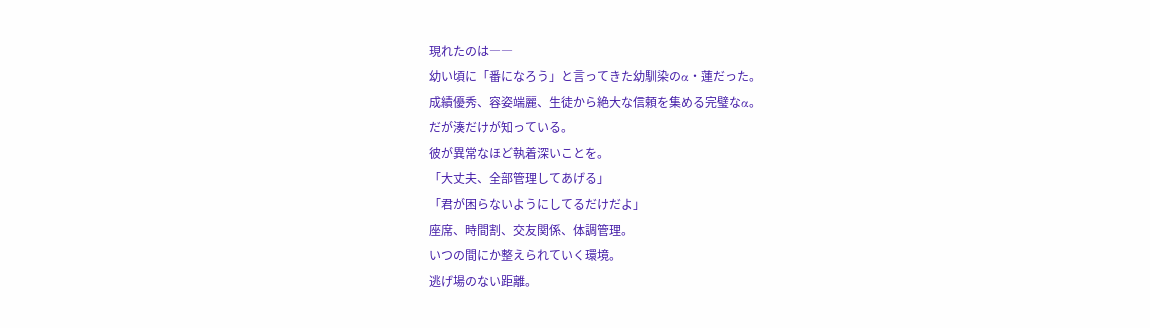現れたのは――
幼い頃に「番になろう」と言ってきた幼馴染のα・蓮だった。
成績優秀、容姿端麗、生徒から絶大な信頼を集める完璧なα。
だが湊だけが知っている。
彼が異常なほど執着深いことを。
「大丈夫、全部管理してあげる」
「君が困らないようにしてるだけだよ」
座席、時間割、交友関係、体調管理。
いつの間にか整えられていく環境。
逃げ場のない距離。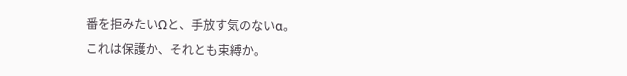番を拒みたいΩと、手放す気のないα。
これは保護か、それとも束縛か。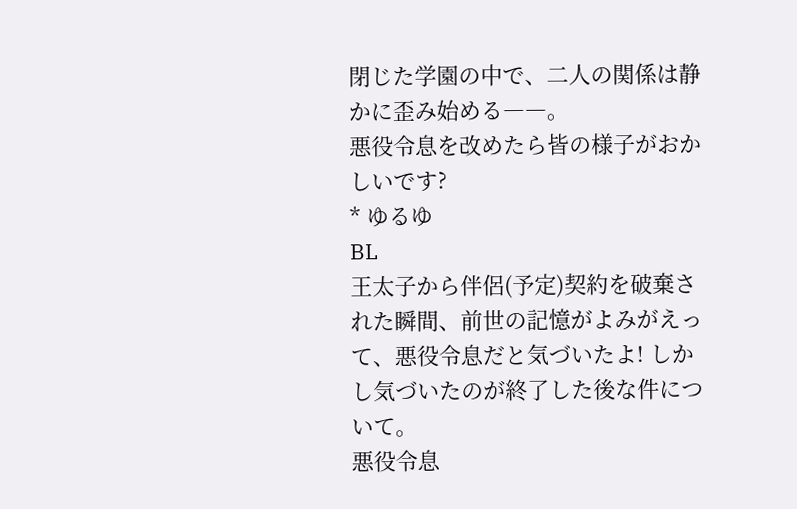閉じた学園の中で、二人の関係は静かに歪み始める――。
悪役令息を改めたら皆の様子がおかしいです?
* ゆるゆ
BL
王太子から伴侶(予定)契約を破棄された瞬間、前世の記憶がよみがえって、悪役令息だと気づいたよ! しかし気づいたのが終了した後な件について。
悪役令息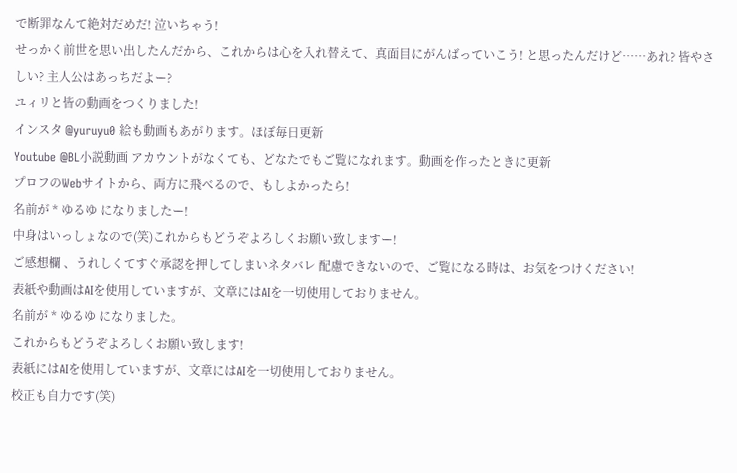で断罪なんて絶対だめだ! 泣いちゃう!
せっかく前世を思い出したんだから、これからは心を入れ替えて、真面目にがんばっていこう! と思ったんだけど……あれ? 皆やさしい? 主人公はあっちだよー?
ユィリと皆の動画をつくりました!
インスタ @yuruyu0 絵も動画もあがります。ほぼ毎日更新
Youtube @BL小説動画 アカウントがなくても、どなたでもご覧になれます。動画を作ったときに更新
プロフのWebサイトから、両方に飛べるので、もしよかったら!
名前が * ゆるゆ になりましたー!
中身はいっしょなので(笑)これからもどうぞよろしくお願い致しますー!
ご感想欄 、うれしくてすぐ承認を押してしまいネタバレ 配慮できないので、ご覧になる時は、お気をつけください!
表紙や動画はAIを使用していますが、文章にはAIを一切使用しておりません。
名前が * ゆるゆ になりました。
これからもどうぞよろしくお願い致します!
表紙にはAIを使用していますが、文章にはAIを一切使用しておりません。
校正も自力です(笑)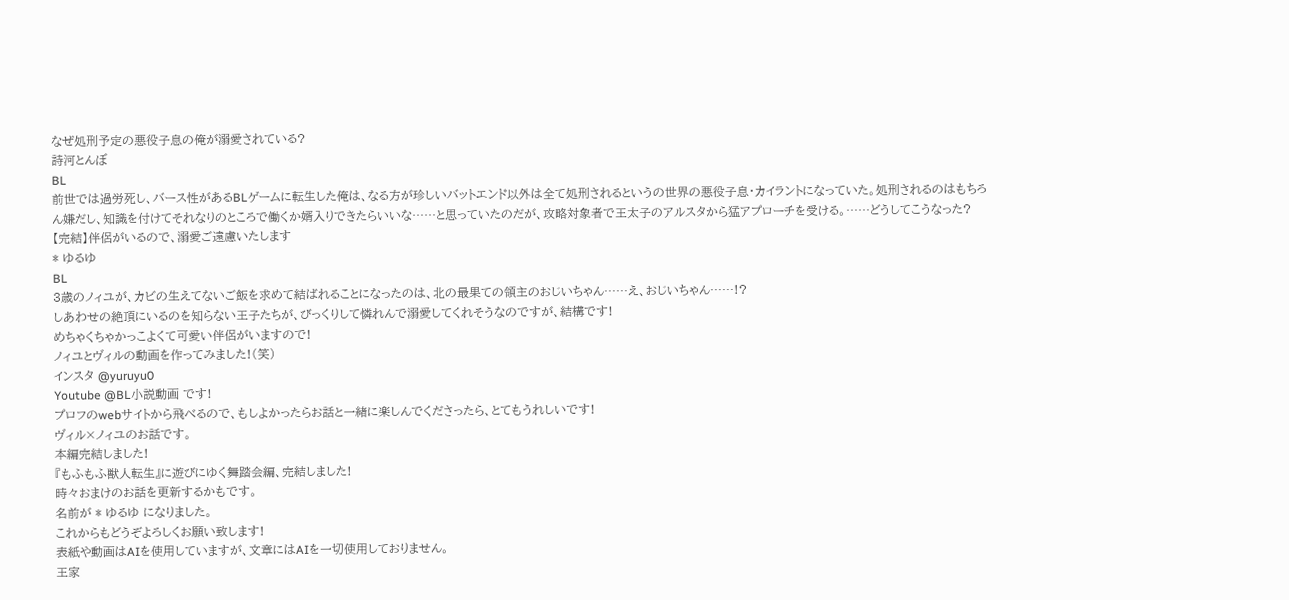なぜ処刑予定の悪役子息の俺が溺愛されている?
詩河とんぼ
BL
前世では過労死し、バース性があるBLゲームに転生した俺は、なる方が珍しいバットエンド以外は全て処刑されるというの世界の悪役子息・カイラントになっていた。処刑されるのはもちろん嫌だし、知識を付けてそれなりのところで働くか婿入りできたらいいな……と思っていたのだが、攻略対象者で王太子のアルスタから猛アプローチを受ける。……どうしてこうなった?
【完結】伴侶がいるので、溺愛ご遠慮いたします
* ゆるゆ
BL
3歳のノィユが、カビの生えてないご飯を求めて結ばれることになったのは、北の最果ての領主のおじいちゃん……え、おじいちゃん……!?
しあわせの絶頂にいるのを知らない王子たちが、びっくりして憐れんで溺愛してくれそうなのですが、結構です!
めちゃくちゃかっこよくて可愛い伴侶がいますので!
ノィユとヴィルの動画を作ってみました!(笑)
インスタ @yuruyu0
Youtube @BL小説動画 です!
プロフのwebサイトから飛べるので、もしよかったらお話と一緒に楽しんでくださったら、とてもうれしいです!
ヴィル×ノィユのお話です。
本編完結しました!
『もふもふ獣人転生』に遊びにゆく舞踏会編、完結しました!
時々おまけのお話を更新するかもです。
名前が * ゆるゆ になりました。
これからもどうぞよろしくお願い致します!
表紙や動画はAIを使用していますが、文章にはAIを一切使用しておりません。
王家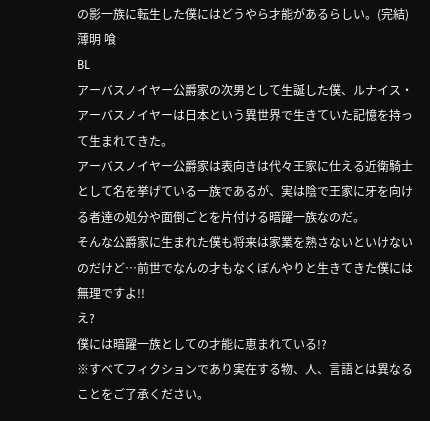の影一族に転生した僕にはどうやら才能があるらしい。(完結)
薄明 喰
BL
アーバスノイヤー公爵家の次男として生誕した僕、ルナイス・アーバスノイヤーは日本という異世界で生きていた記憶を持って生まれてきた。
アーバスノイヤー公爵家は表向きは代々王家に仕える近衛騎士として名を挙げている一族であるが、実は陰で王家に牙を向ける者達の処分や面倒ごとを片付ける暗躍一族なのだ。
そんな公爵家に生まれた僕も将来は家業を熟さないといけないのだけど…前世でなんの才もなくぼんやりと生きてきた僕には無理ですよ!!
え?
僕には暗躍一族としての才能に恵まれている!?
※すべてフィクションであり実在する物、人、言語とは異なることをご了承ください。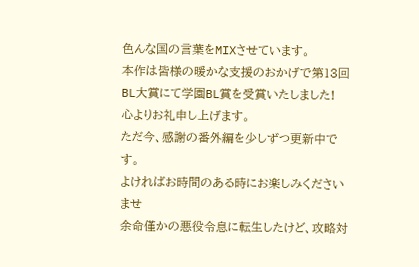色んな国の言葉をMIXさせています。
本作は皆様の暖かな支援のおかげで第13回BL大賞にて学園BL賞を受賞いたしました!
心よりお礼申し上げます。
ただ今、感謝の番外編を少しずつ更新中です。
よければお時間のある時にお楽しみくださいませ
余命僅かの悪役令息に転生したけど、攻略対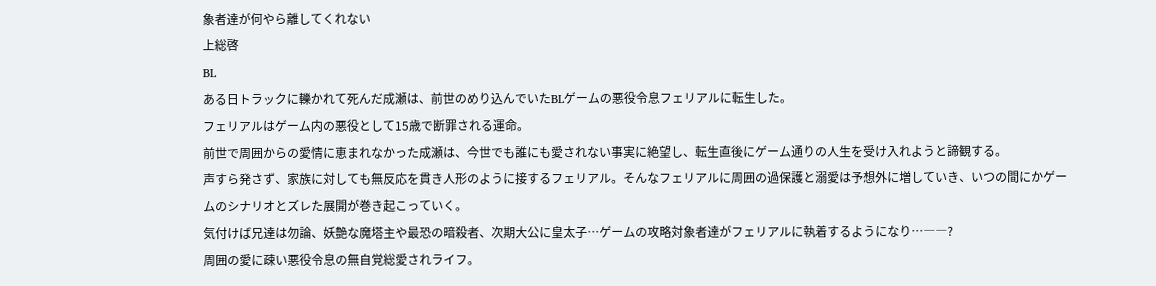象者達が何やら離してくれない
上総啓
BL
ある日トラックに轢かれて死んだ成瀬は、前世のめり込んでいたBLゲームの悪役令息フェリアルに転生した。
フェリアルはゲーム内の悪役として15歳で断罪される運命。
前世で周囲からの愛情に恵まれなかった成瀬は、今世でも誰にも愛されない事実に絶望し、転生直後にゲーム通りの人生を受け入れようと諦観する。
声すら発さず、家族に対しても無反応を貫き人形のように接するフェリアル。そんなフェリアルに周囲の過保護と溺愛は予想外に増していき、いつの間にかゲームのシナリオとズレた展開が巻き起こっていく。
気付けば兄達は勿論、妖艶な魔塔主や最恐の暗殺者、次期大公に皇太子…ゲームの攻略対象者達がフェリアルに執着するようになり…――?
周囲の愛に疎い悪役令息の無自覚総愛されライフ。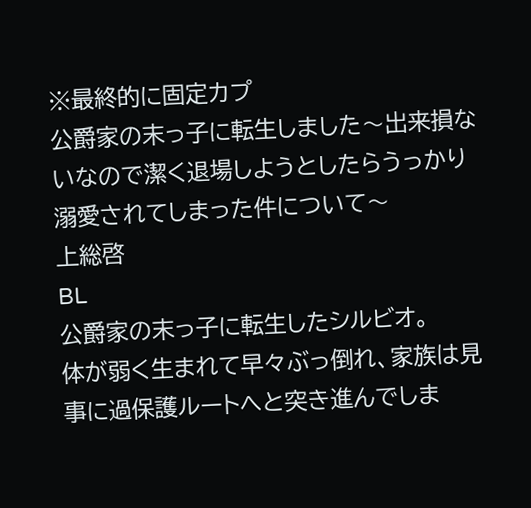※最終的に固定カプ
公爵家の末っ子に転生しました〜出来損ないなので潔く退場しようとしたらうっかり溺愛されてしまった件について〜
上総啓
BL
公爵家の末っ子に転生したシルビオ。
体が弱く生まれて早々ぶっ倒れ、家族は見事に過保護ルートへと突き進んでしま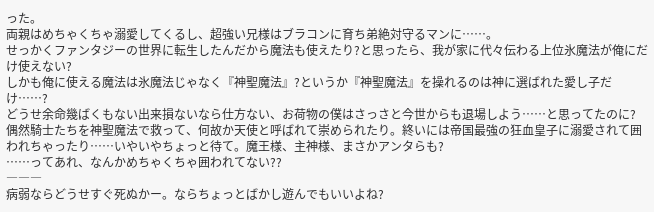った。
両親はめちゃくちゃ溺愛してくるし、超強い兄様はブラコンに育ち弟絶対守るマンに……。
せっかくファンタジーの世界に転生したんだから魔法も使えたり?と思ったら、我が家に代々伝わる上位氷魔法が俺にだけ使えない?
しかも俺に使える魔法は氷魔法じゃなく『神聖魔法』?というか『神聖魔法』を操れるのは神に選ばれた愛し子だけ……?
どうせ余命幾ばくもない出来損ないなら仕方ない、お荷物の僕はさっさと今世からも退場しよう……と思ってたのに?
偶然騎士たちを神聖魔法で救って、何故か天使と呼ばれて崇められたり。終いには帝国最強の狂血皇子に溺愛されて囲われちゃったり……いやいやちょっと待て。魔王様、主神様、まさかアンタらも?
……ってあれ、なんかめちゃくちゃ囲われてない??
―――
病弱ならどうせすぐ死ぬかー。ならちょっとばかし遊んでもいいよね?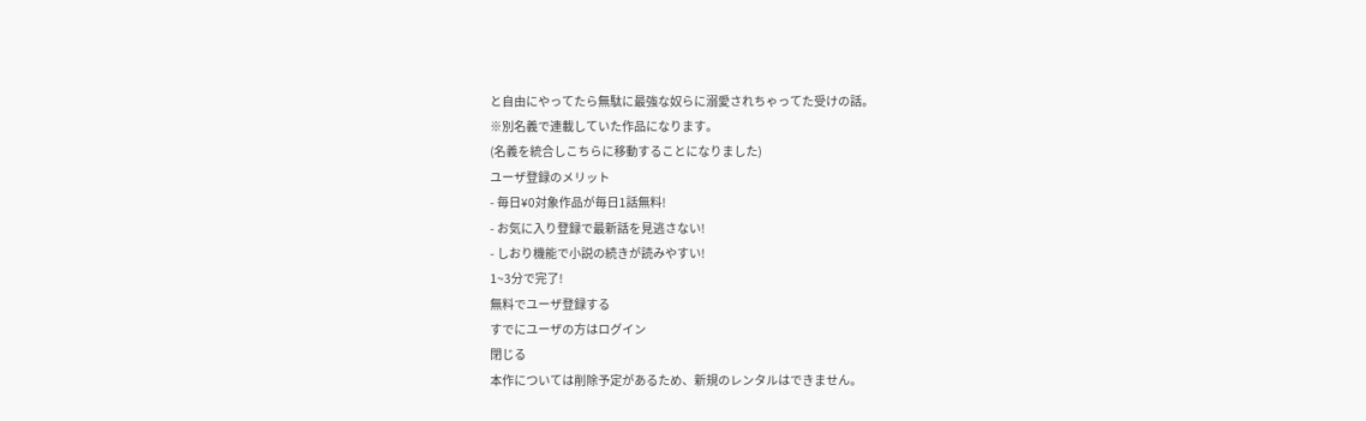と自由にやってたら無駄に最強な奴らに溺愛されちゃってた受けの話。
※別名義で連載していた作品になります。
(名義を統合しこちらに移動することになりました)
ユーザ登録のメリット
- 毎日¥0対象作品が毎日1話無料!
- お気に入り登録で最新話を見逃さない!
- しおり機能で小説の続きが読みやすい!
1~3分で完了!
無料でユーザ登録する
すでにユーザの方はログイン
閉じる
本作については削除予定があるため、新規のレンタルはできません。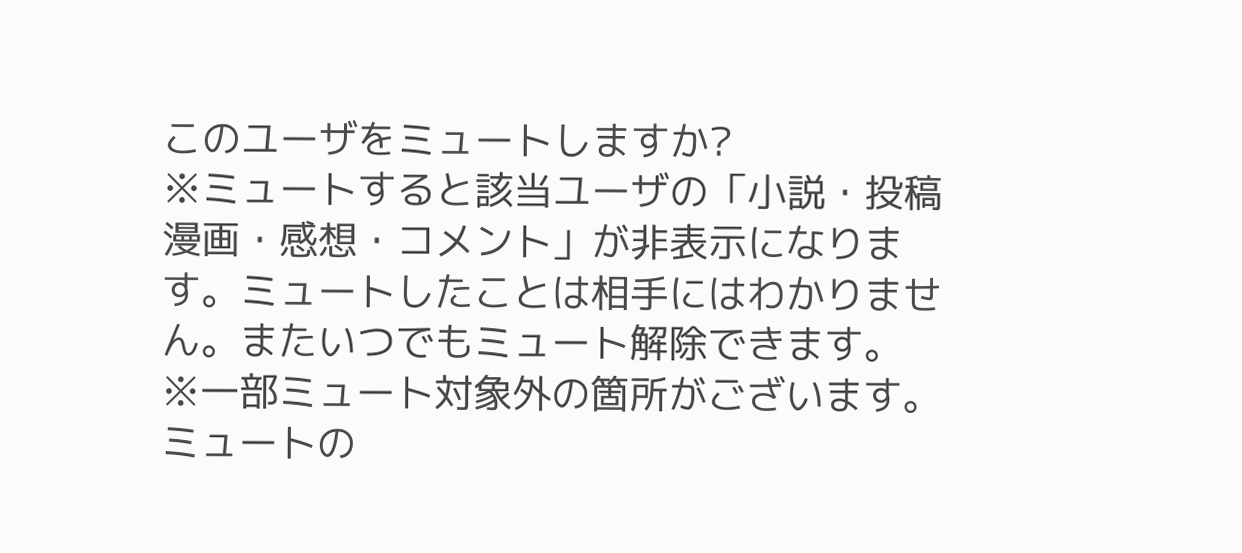このユーザをミュートしますか?
※ミュートすると該当ユーザの「小説・投稿漫画・感想・コメント」が非表示になります。ミュートしたことは相手にはわかりません。またいつでもミュート解除できます。
※一部ミュート対象外の箇所がございます。ミュートの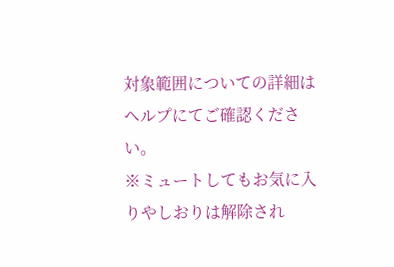対象範囲についての詳細はヘルプにてご確認ください。
※ミュートしてもお気に入りやしおりは解除され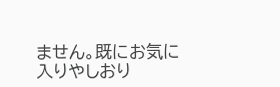ません。既にお気に入りやしおり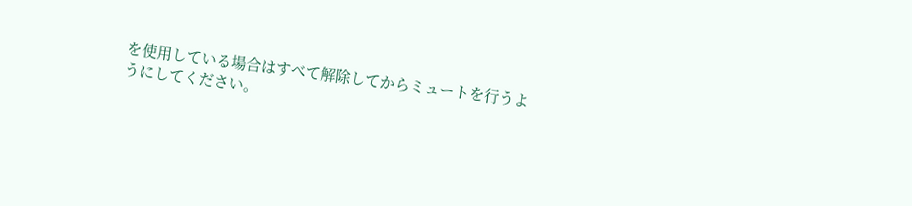を使用している場合はすべて解除してからミュートを行うようにしてください。